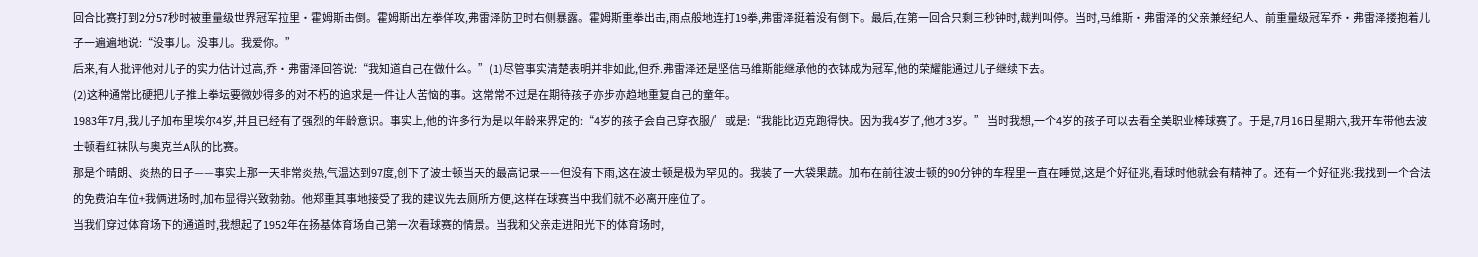回合比赛打到2分57秒时被重量级世界冠军拉里·霍姆斯击倒。霍姆斯出左拳佯攻,弗雷泽防卫时右侧暴露。霍姆斯重拳出击,雨点般地连打19拳,弗雷泽挺着没有倒下。最后,在第一回合只剩三秒钟时,裁判叫停。当时,马维斯·弗雷泽的父亲兼经纪人、前重量级冠军乔·弗雷泽搂抱着儿子一遍遍地说:“没事儿。没事儿。我爱你。”
后来,有人批评他对儿子的实力估计过高,乔·弗雷泽回答说:“我知道自己在做什么。”(1)尽管事实清楚表明并非如此,但乔.弗雷泽还是坚信马维斯能继承他的衣钵成为冠军,他的荣耀能通过儿子继续下去。
(2)这种通常比硬把儿子推上拳坛要微妙得多的对不朽的追求是一件让人苦恼的事。这常常不过是在期待孩子亦步亦趋地重复自己的童年。
1983年7月,我儿子加布里埃尔4岁,并且已经有了强烈的年龄意识。事实上,他的许多行为是以年龄来界定的:“4岁的孩子会自己穿衣服/’或是:“我能比迈克跑得快。因为我4岁了,他才3岁。” 当时我想,一个4岁的孩子可以去看全美职业棒球赛了。于是,7月16日星期六,我开车带他去波士顿看红袜队与奥克兰A队的比赛。
那是个晴朗、炎热的日子——事实上那一天非常炎热,气温达到97度,创下了波士顿当天的最高记录——但没有下雨,这在波士顿是极为罕见的。我装了一大袋果蔬。加布在前往波士顿的90分钟的车程里一直在睡觉,这是个好征兆,看球时他就会有精神了。还有一个好征兆:我找到一个合法的免费泊车位+我俩进场时,加布显得兴致勃勃。他郑重其事地接受了我的建议先去厕所方便,这样在球赛当中我们就不必离开座位了。
当我们穿过体育场下的通道时,我想起了1952年在扬基体育场自己第一次看球赛的情景。当我和父亲走进阳光下的体育场时,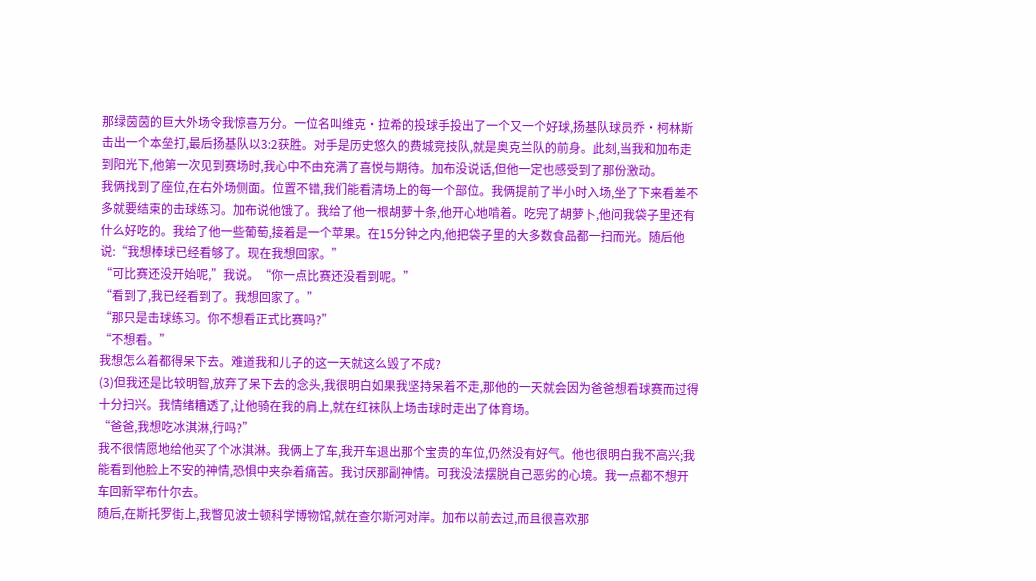那绿茵茵的巨大外场令我惊喜万分。一位名叫维克·拉希的投球手投出了一个又一个好球,扬基队球员乔·柯林斯击出一个本垒打,最后扬基队以3:2获胜。对手是历史悠久的费城竞技队,就是奥克兰队的前身。此刻,当我和加布走到阳光下,他第一次见到赛场时,我心中不由充满了喜悦与期待。加布没说话,但他一定也感受到了那份激动。
我俩找到了座位,在右外场侧面。位置不错,我们能看清场上的每一个部位。我俩提前了半小时入场,坐了下来看差不多就要结束的击球练习。加布说他饿了。我给了他一根胡萝十条,他开心地啃着。吃完了胡萝卜,他问我袋子里还有什么好吃的。我给了他一些葡萄,接着是一个苹果。在15分钟之内,他把袋子里的大多数食品都一扫而光。随后他说:“我想棒球已经看够了。现在我想回家。”
“可比赛还没开始呢,”我说。“你一点比赛还没看到呢。”
“看到了,我已经看到了。我想回家了。”
“那只是击球练习。你不想看正式比赛吗?”
“不想看。”
我想怎么着都得呆下去。难道我和儿子的这一天就这么毁了不成?
(3)但我还是比较明智,放弃了呆下去的念头,我很明白如果我坚持呆着不走,那他的一天就会因为爸爸想看球赛而过得十分扫兴。我情绪糟透了,让他骑在我的肩上,就在红袜队上场击球时走出了体育场。
“爸爸,我想吃冰淇淋,行吗?”
我不很情愿地给他买了个冰淇淋。我俩上了车,我开车退出那个宝贵的车位,仍然没有好气。他也很明白我不高兴;我能看到他脸上不安的神情,恐惧中夹杂着痛苦。我讨厌那副神情。可我没法摆脱自己恶劣的心境。我一点都不想开车回新罕布什尔去。
随后,在斯托罗街上,我瞥见波士顿科学博物馆,就在查尔斯河对岸。加布以前去过,而且很喜欢那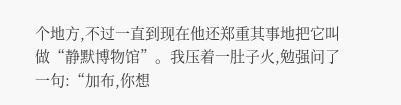个地方,不过一直到现在他还郑重其事地把它叫做“静默博物馆”。我压着一肚子火,勉强问了一句:“加布,你想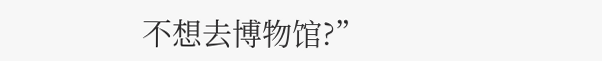不想去博物馆?”